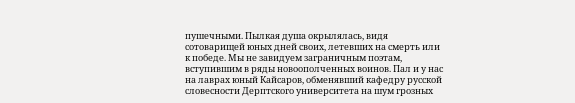пушечными. Пылкая душа окрылялась, видя сотоварищей юных дней своих, летевших на смерть или к победе. Мы не завидуем заграничным поэтам, вступившим в ряды новоополченных воинов. Пал и у нас на лаврах юный Кайсаров, обменявший кафедру русской словесности Дерптского университета на шум грозных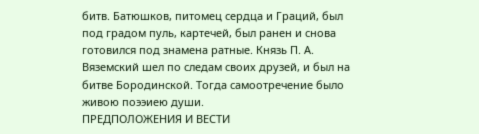битв. Батюшков, питомец сердца и Граций, был под градом пуль, картечей, был ранен и снова готовился под знамена ратные. Князь П. А. Вяземский шел по следам своих друзей, и был на битве Бородинской. Тогда самоотречение было живою поээиею души.
ПРЕДПОЛОЖЕНИЯ И ВЕСТИ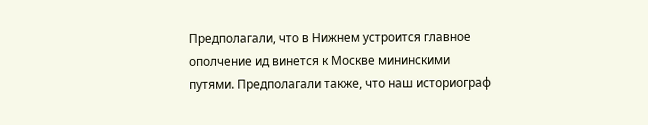Предполагали, что в Нижнем устроится главное ополчение ид винется к Москве мининскими путями. Предполагали также, что наш историограф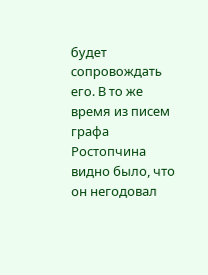будет сопровождать его. В то же время из писем графа Ростопчина видно было, что он негодовал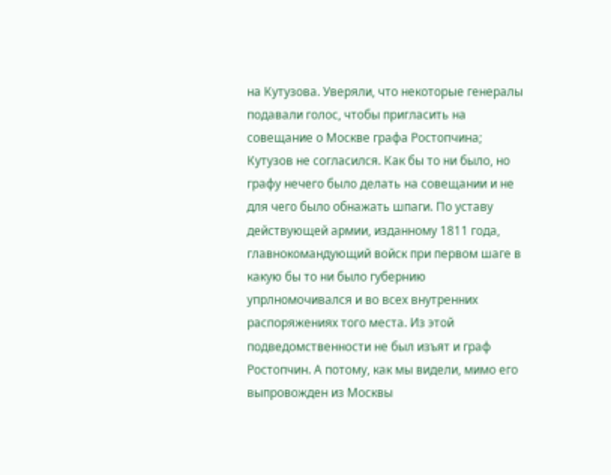на Кутузова. Уверяли, что некоторые генералы подавали голос, чтобы пригласить на совещание о Москве графа Ростопчина; Кутузов не согласился. Как бы то ни было, но графу нечего было делать на совещании и не для чего было обнажать шпаги. По уставу действующей армии, изданному 1811 года, главнокомандующий войск при первом шаге в какую бы то ни было губернию упрлномочивался и во всех внутренних распоряжениях того места. Из этой подведомственности не был изъят и граф Ростопчин. А потому, как мы видели, мимо его выпровожден из Москвы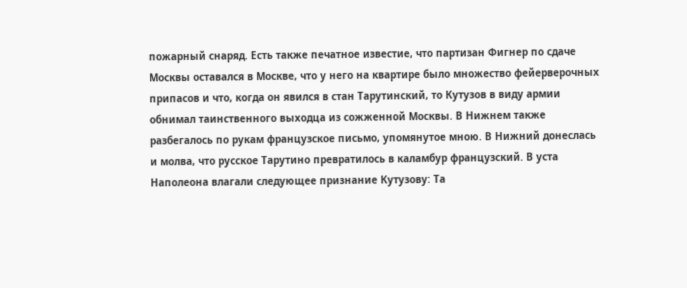пожарный снаряд. Есть также печатное известие, что партизан Фигнер по сдаче Москвы оставался в Москве, что у него на квартире было множество фейерверочных припасов и что, когда он явился в стан Тарутинский, то Кутузов в виду армии обнимал таинственного выходца из сожженной Москвы. В Нижнем также разбегалось по рукам французское письмо, упомянутое мною. В Нижний донеслась и молва, что русское Тарутино превратилось в каламбур французский. В уста Наполеона влагали следующее признание Кутузову: Та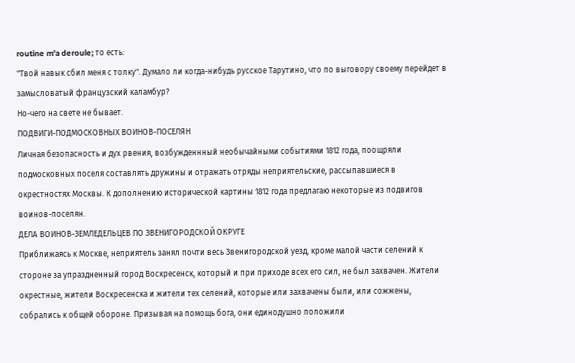routine m'a deroule; то есть:
"Твой навык сбил меня с толку". Думало ли когда-нибудь русское Тарутино, что по выговору своему перейдет в замысловатый французский каламбур?
Но-чего на свете не бывает.
ПОДВИГИ-ПОДМОСКОВНЫХ ВОИНОВ-ПОСЕЛЯН
Личная безопасность и дух рвения, возбужденнный необычайными событиями 1812 года, поощряли подмосковных поселя составлять дружины и отражать отряды неприятельские, рассыпавшиеся в окрестностях Москвы. К дополнению исторической картины 1812 года предлагаю некоторые из подвигов воинов-поселян.
ДЕЛА ВОИНОВ-ЗЕМЛЕДЕЛЬЦЕВ ПО ЗВЕНИГОРОДСКОЙ ОКРУГЕ
Приближаясь к Москве, неприятель занял почти весь Звенигородской уезд, кроме малой части селений к стороне за упраздненный город Воскресенск, который и при приходе всех его сил, не был захвачен. Жители окрестные, жители Воскресенска и жители тех селений, которые или захвачены были, или сожжены, собрались к общей обороне. Призывая на помощь бога, они единодушно положили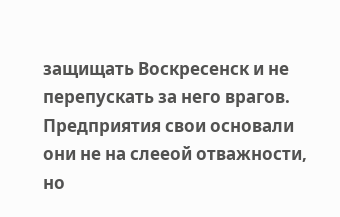защищать Воскресенск и не перепускать за него врагов. Предприятия свои основали они не на слееой отважности, но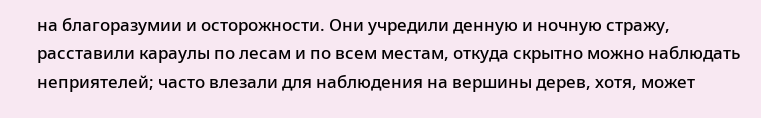на благоразумии и осторожности. Они учредили денную и ночную стражу, расставили караулы по лесам и по всем местам, откуда скрытно можно наблюдать неприятелей; часто влезали для наблюдения на вершины дерев, хотя, может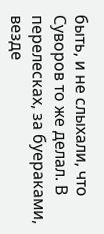быть, и не слыхали, что Суворов то же делал. В перелесках, за буераками, везде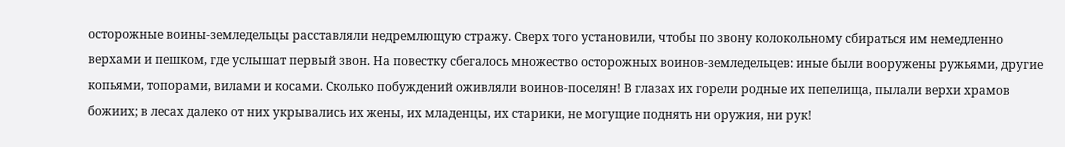осторожные воины-земледельцы расставляли недремлющую стражу. Сверх того установили, чтобы по звону колокольному сбираться им немедленно верхами и пешком, где услышат первый звон. На повестку сбегалось множество осторожных воинов-земледельцев: иные были вооружены ружьями, другие копьями, топорами, вилами и косами. Сколько побуждений оживляли воинов-поселян! В глазах их горели родные их пепелища, пылали верхи храмов божиих; в лесах далеко от них укрывались их жены, их младенцы, их старики, не могущие поднять ни оружия, ни рук!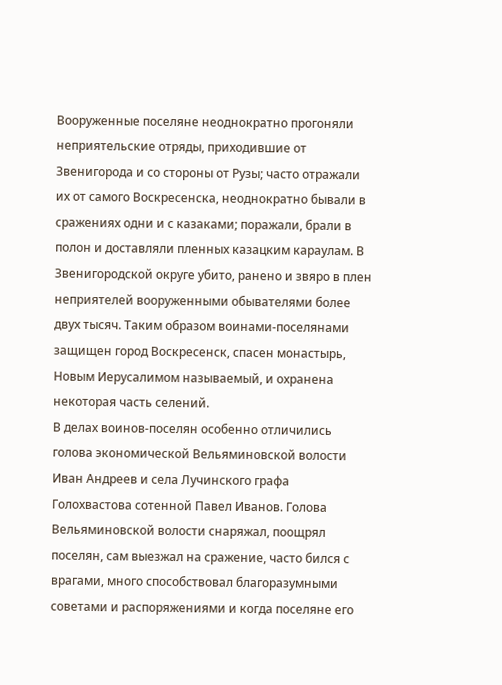Вооруженные поселяне неоднократно прогоняли неприятельские отряды, приходившие от Звенигорода и со стороны от Рузы; часто отражали их от самого Воскресенска, неоднократно бывали в сражениях одни и с казаками; поражали, брали в полон и доставляли пленных казацким караулам. В Звенигородской округе убито, ранено и звяро в плен неприятелей вооруженными обывателями более двух тысяч. Таким образом воинами-поселянами защищен город Воскресенск, спасен монастырь, Новым Иерусалимом называемый, и охранена некоторая часть селений.
В делах воинов-поселян особенно отличились голова экономической Вельяминовской волости Иван Андреев и села Лучинского графа Голохвастова сотенной Павел Иванов. Голова Вельяминовской волости снаряжал, поощрял поселян, сам выезжал на сражение, часто бился с врагами, много способствовал благоразумными советами и распоряжениями и когда поселяне его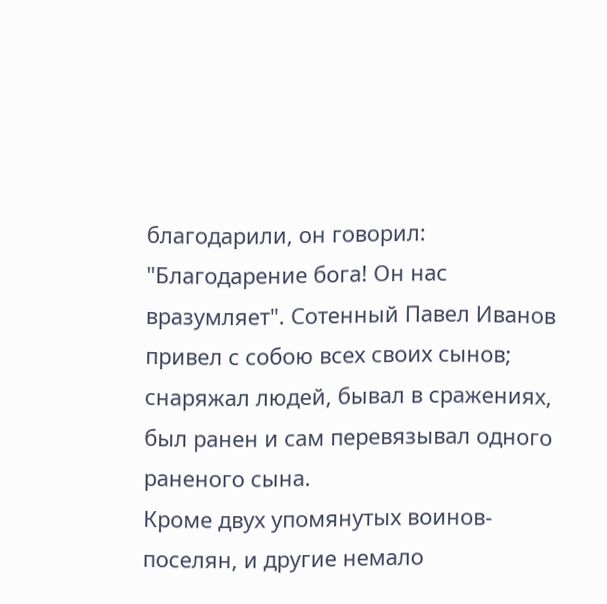благодарили, он говорил: "Благодарение бога! Он нас вразумляет". Сотенный Павел Иванов привел с собою всех своих сынов; снаряжал людей, бывал в сражениях, был ранен и сам перевязывал одного раненого сына.
Кроме двух упомянутых воинов-поселян, и другие немало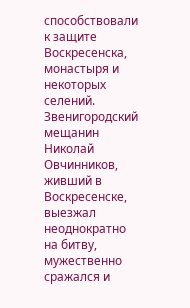способствовали к защите Воскресенска, монастыря и некоторых селений. Звенигородский мещанин Николай Овчинников, живший в Воскресенске, выезжал неоднократно на битву, мужественно сражался и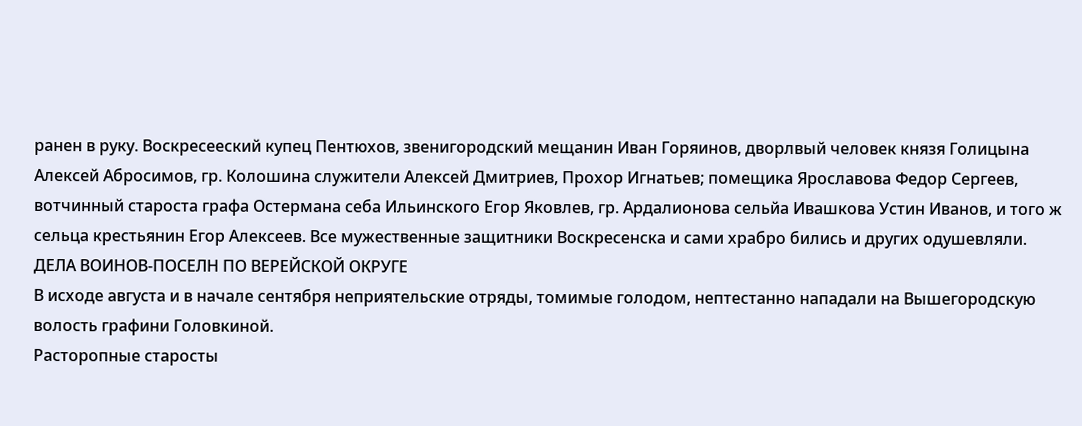ранен в руку. Воскресееский купец Пентюхов, звенигородский мещанин Иван Горяинов, дворлвый человек князя Голицына Алексей Абросимов, гр. Колошина служители Алексей Дмитриев, Прохор Игнатьев; помещика Ярославова Федор Сергеев, вотчинный староста графа Остермана себа Ильинского Егор Яковлев, гр. Ардалионова сельйа Ивашкова Устин Иванов, и того ж сельца крестьянин Егор Алексеев. Все мужественные защитники Воскресенска и сами храбро бились и других одушевляли.
ДЕЛА ВОИНОВ-ПОСЕЛН ПО ВЕРЕЙСКОЙ ОКРУГЕ
В исходе августа и в начале сентября неприятельские отряды, томимые голодом, нептестанно нападали на Вышегородскую волость графини Головкиной.
Расторопные старосты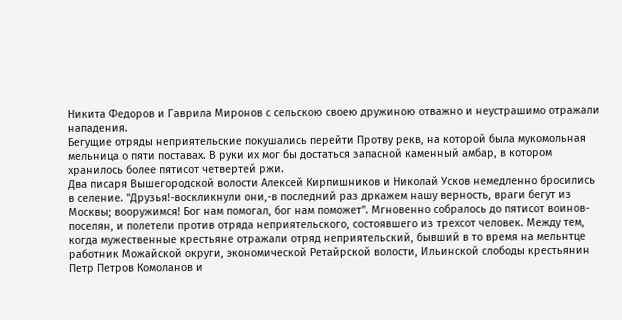Никита Федоров и Гаврила Миронов с сельскою своею дружиною отважно и неустрашимо отражали нападения.
Бегущие отряды неприятельские покушались перейти Протву рекв, на которой была мукомольная мельница о пяти поставах. В руки их мог бы достаться запасной каменный амбар, в котором хранилось более пятисот четвертей ржи.
Два писаря Вышегородской волости Алексей Кирпишников и Николай Усков немедленно бросились в селение. "Друзья!-воскликнули они,-в последний раз дркажем нашу верность, враги бегут из Москвы; вооружимся! Бог нам помогал, бог нам поможет". Мгновенно собралось до пятисот воинов-поселян, и полетели против отряда неприятельского, состоявшего из трехсот человек. Между тем, когда мужественные крестьяне отражали отряд неприятельский, бывший в то время на мельнтце работник Можайской округи, экономической Ретайрской волости, Ильинской слободы крестьянин Петр Петров Комоланов и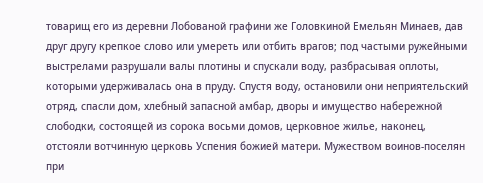товарищ его из деревни Лобованой графини же Головкиной Емельян Минаев, дав друг другу крепкое слово или умереть или отбить врагов; под частыми ружейными выстрелами разрушали валы плотины и спускали воду, разбрасывая оплоты, которыми удерживалась она в пруду. Спустя воду, остановили они неприятельский отряд, спасли дом, хлебный запасной амбар, дворы и имущество набережной слободки, состоящей из сорока восьми домов, церковное жилье, наконец, отстояли вотчинную церковь Успения божией матери. Мужеством воинов-поселян при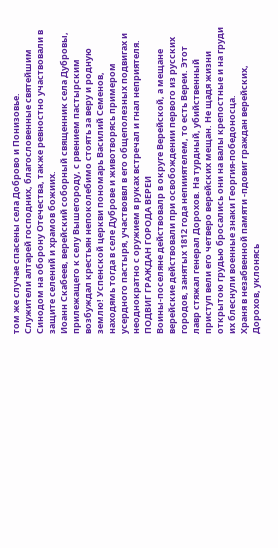том же случае спасены села Доброво и Понизовье.
Служители алтарей господних, благословенные святейшим Синодом на оборону Отечества, также ревностно участвовали в защите селений и храмов божиих.
Иоанн Скабеев, верейский соборный священник села Дубровы, прилежащего к селу Вышегороду, с рвением пастырским возбуждал крестьян непоколебимо стоять за веру и родную землю! Успенской церкви пономарь Василий Семенов, находямь тогда в селе Дуброве и животворясь примером усердного пастыря, участвоввл в его общеполезных подвигах и неоднократно с оружием в руках встречал и гнал неприятеля.
ПОДВИГ ГРАЖДАН ГОРОДА ВЕРЕИ
Воины-поселяне действовалр в округе Верейской, а мещане верейские действовали при освобождении первого из русских городов, занятых 1812 года непииятелем, то есть Вереи. Этот лавр стяжал генерал Дорохов. На турдный, убийственный приступ вели его четверо верейских мещан. Не щадя жизни открытою грудью бросались они на валы крепостные и на груди их блеснули военные знаки Георгия-победоносца.
Храня в незабвенной памяти -пдовиг граждан верейских, Дорохов, уклонясь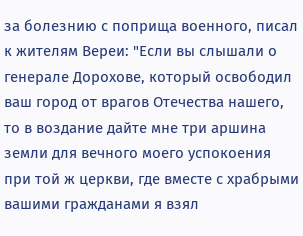за болезнию с поприща военного, писал к жителям Вереи: "Если вы слышали о генерале Дорохове, который освободил ваш город от врагов Отечества нашего, то в воздание дайте мне три аршина земли для вечного моего успокоения при той ж церкви, где вместе с храбрыми вашими гражданами я взял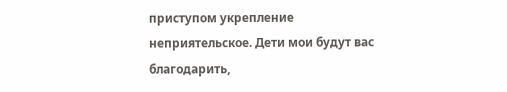приступом укрепление неприятельское. Дети мои будут вас благодарить,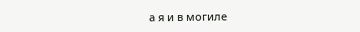а я и в могиле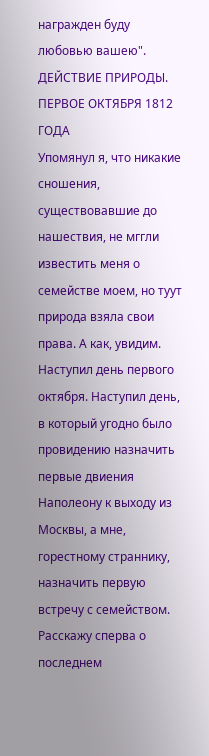награжден буду любовью вашею".
ДЕЙСТВИЕ ПРИРОДЫ. ПЕРВОЕ ОКТЯБРЯ 1812 ГОДА
Упомянул я, что никакие сношения, существовавшие до нашествия, не мггли известить меня о семействе моем, но туут природа взяла свои права. А как, увидим.
Наступил день первого октября. Наступил день, в который угодно было провидению назначить первые двиения Наполеону к выходу из Москвы, а мне, горестному страннику, назначить первую встречу с семейством. Расскажу сперва о последнем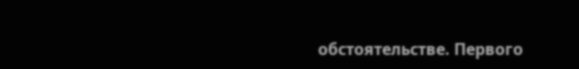обстоятельстве. Первого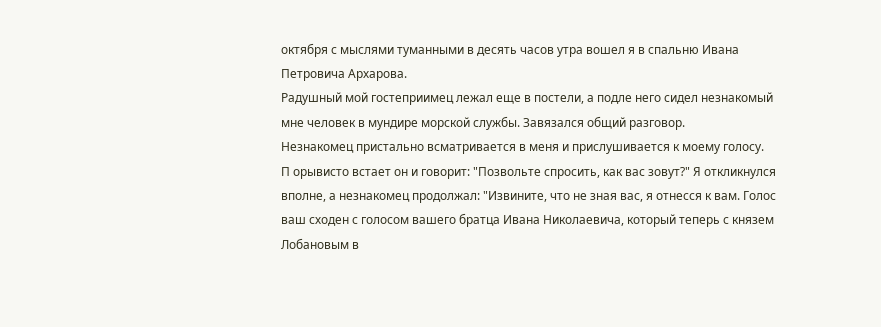октября с мыслями туманными в десять часов утра вошел я в спальню Ивана Петровича Архарова.
Радушный мой гостеприимец лежал еще в постели, а подле него сидел незнакомый мне человек в мундире морской службы. Завязался общий разговор.
Незнакомец пристально всматривается в меня и прислушивается к моему голосу.
П орывисто встает он и говорит: "Позвольте спросить, как вас зовут?" Я откликнулся вполне, а незнакомец продолжал: "Извините, что не зная вас, я отнесся к вам. Голос ваш сходен с голосом вашего братца Ивана Николаевича, который теперь с князем Лобановым в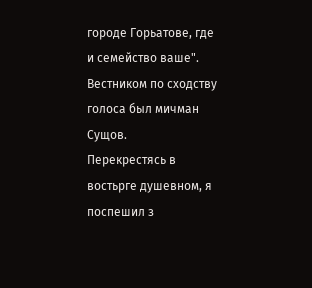городе Горьатове, где и семейство ваше". Вестником по сходству голоса был мичман Сущов.
Перекрестясь в востьрге душевном, я поспешил з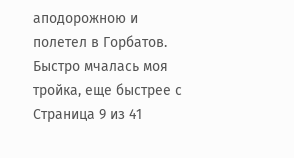аподорожною и полетел в Горбатов. Быстро мчалась моя тройка, еще быстрее с
Страница 9 из 41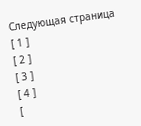Следующая страница
[ 1 ]
[ 2 ]
[ 3 ]
[ 4 ]
[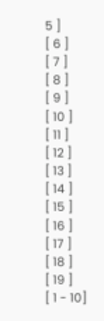5 ]
[ 6 ]
[ 7 ]
[ 8 ]
[ 9 ]
[ 10 ]
[ 11 ]
[ 12 ]
[ 13 ]
[ 14 ]
[ 15 ]
[ 16 ]
[ 17 ]
[ 18 ]
[ 19 ]
[ 1 - 10]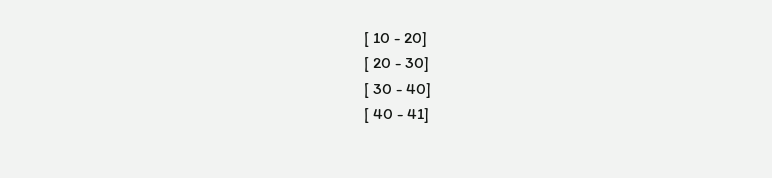[ 10 - 20]
[ 20 - 30]
[ 30 - 40]
[ 40 - 41]